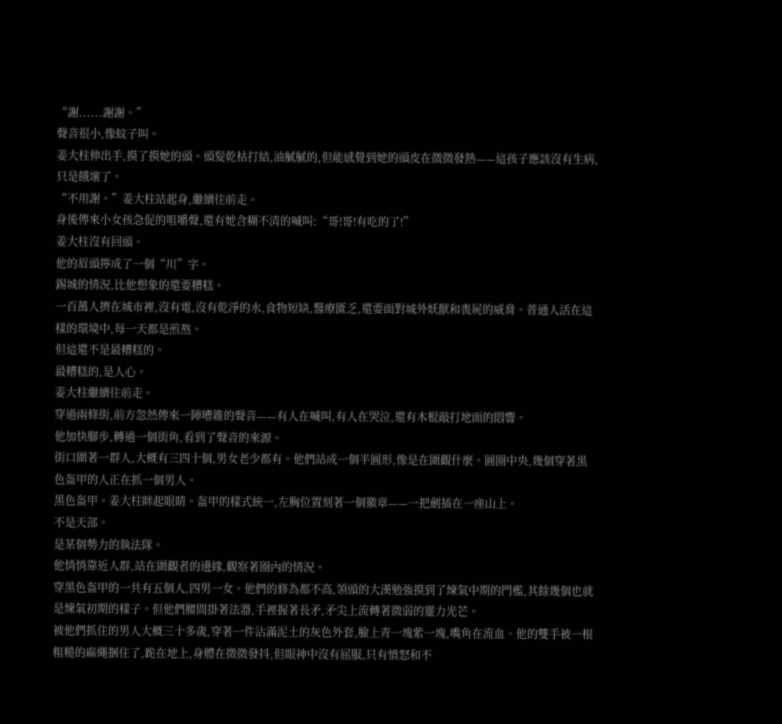“謝......謝謝。”
聲音很小,像蚊子叫。
姜大柱伸出手,摸了摸她的頭。頭髮乾枯打結,油膩膩的,但能感覺到她的頭皮在微微發熱——這孩子應該沒有生病,只是餓壞了。
“不用謝。”姜大柱站起身,繼續往前走。
身後傳來小女孩急促的咀嚼聲,還有她含糊不清的喊叫:“哥!哥!有吃的了!”
姜大柱沒有回頭。
他的眉頭擰成了一個“川”字。
錫城的情況,比他想象的還要糟糕。
一百萬人擠在城市裡,沒有電,沒有乾淨的水,食物短缺,醫療匱乏,還要面對城外妖獸和喪屍的威脅。普通人活在這樣的環境中,每一天都是煎熬。
但這還不是最糟糕的。
最糟糕的,是人心。
姜大柱繼續往前走。
穿過兩條街,前方忽然傳來一陣嘈雜的聲音——有人在喊叫,有人在哭泣,還有木棍敲打地面的悶響。
他加快腳步,轉過一個街角,看到了聲音的來源。
街口圍著一群人,大概有三四十個,男女老少都有。他們站成一個半圓形,像是在圍觀什麼。圓圈中央,幾個穿著黑色盔甲的人正在抓一個男人。
黑色盔甲。姜大柱眯起眼睛。盔甲的樣式統一,左胸位置刻著一個徽章——一把劍插在一座山上。
不是天部。
是某個勢力的執法隊。
他悄悄靠近人群,站在圍觀者的邊緣,觀察著圈內的情況。
穿黑色盔甲的一共有五個人,四男一女。他們的修為都不高,領頭的大漢勉強摸到了煉氣中期的門檻,其餘幾個也就是煉氣初期的樣子。但他們腰間掛著法器,手裡握著長矛,矛尖上流轉著微弱的靈力光芒。
被他們抓住的男人大概三十多歲,穿著一件沾滿泥土的灰色外套,臉上青一塊紫一塊,嘴角在流血。他的雙手被一根粗糙的麻繩捆住了,跪在地上,身體在微微發抖,但眼神中沒有屈服,只有憤怒和不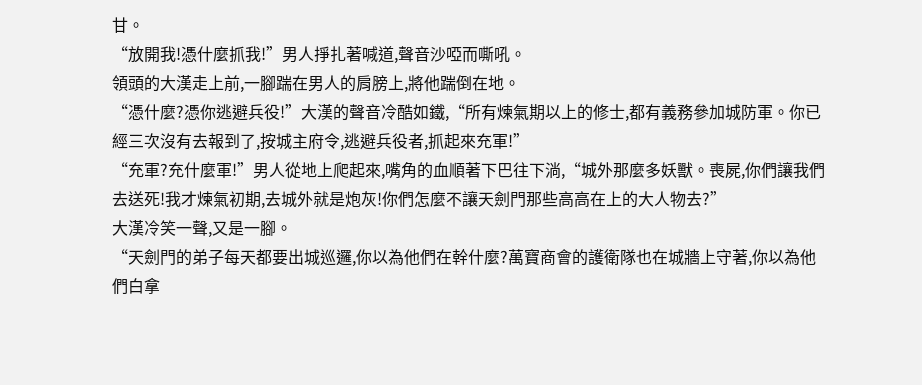甘。
“放開我!憑什麼抓我!”男人掙扎著喊道,聲音沙啞而嘶吼。
領頭的大漢走上前,一腳踹在男人的肩膀上,將他踹倒在地。
“憑什麼?憑你逃避兵役!”大漢的聲音冷酷如鐵,“所有煉氣期以上的修士,都有義務參加城防軍。你已經三次沒有去報到了,按城主府令,逃避兵役者,抓起來充軍!”
“充軍?充什麼軍!”男人從地上爬起來,嘴角的血順著下巴往下淌,“城外那麼多妖獸。喪屍,你們讓我們去送死!我才煉氣初期,去城外就是炮灰!你們怎麼不讓天劍門那些高高在上的大人物去?”
大漢冷笑一聲,又是一腳。
“天劍門的弟子每天都要出城巡邏,你以為他們在幹什麼?萬寶商會的護衛隊也在城牆上守著,你以為他們白拿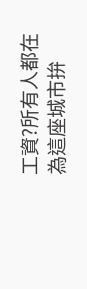工資?所有人都在為這座城市拚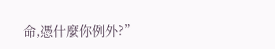命,憑什麼你例外?”